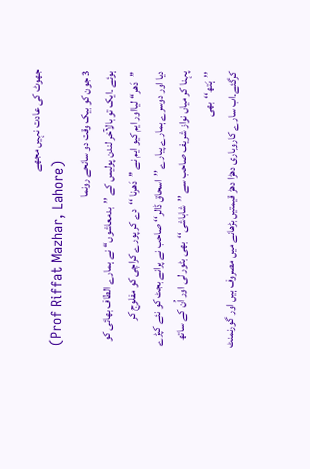جھوٹ کی عادت نہیں مجھے
(Prof Riffat Mazhar, Lahore)
3 جون کو بیک وقت دو سانحے رونما
ہوئے ۔ایک تو بالآخر لندن پولیس کے ’’بدمعاشوں‘‘ نے ہمارے الطاف بھائی کو
’’دَھر‘‘ لیااور ایم کیو ایم نے ’’دَھرنا ‘‘دے کر پورے کراچی کو مفلوج کر
دیا اور دوسرے ہمارے پیارے ’’اسحاق ڈالر‘‘ صاحب نے پرانے بجٹ کو نئے کپڑے
پہنا کر میاں نواز شریف صاحب سے ’’شاباشی‘‘بھی بٹور لی اور اُن کے ساتھ ’’ہَتھ‘‘بھی
کرگئے۔اب سارے کاروباری دھڑا دھڑ قیمتیں بڑھانے میں مصروف ہیں اور گورنمنٹ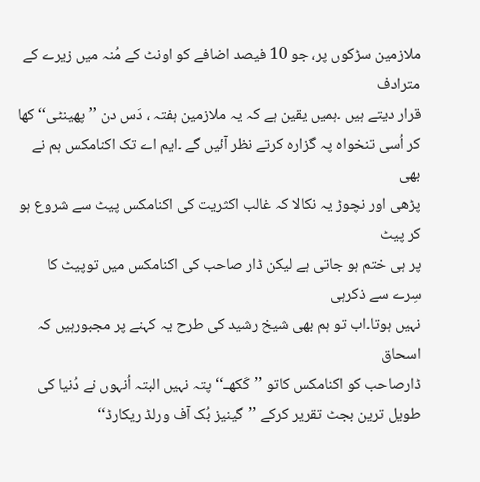ملازمین سڑکوں پر، جو 10 فیصد اضافے کو اونٹ کے مُنہ میں زیرے کے مترادف
قرار دیتے ہیں ۔ہمیں یقین ہے کہ یہ ملازمین ہفتہ ، دَس دن ’’پھینٹی‘‘ کھا
کر اُسی تنخواہ پہ گزارہ کرتے نظر آئیں گے ۔ایم اے تک اکنامکس ہم نے بھی
پڑھی اور نچوڑ یہ نکالا کہ غالب اکثریت کی اکنامکس پیٹ سے شروع ہو کر پیٹ
پر ہی ختم ہو جاتی ہے لیکن ڈار صاحب کی اکنامکس میں توپیٹ کا سِرے سے ذکرہی
نہیں ہوتا۔اب تو ہم بھی شیخ رشید کی طرح یہ کہنے پر مجبورہیں کہ اسحاق
ڈارصاحب کو اکنامکس کاتو ’’کَکھــ‘‘ پتہ نہیں البتہ اُنہوں نے دُنیا کی
طویل ترین بجٹ تقریر کرکے ’’گینیز بُک آف ورلڈ ریکارڈ‘‘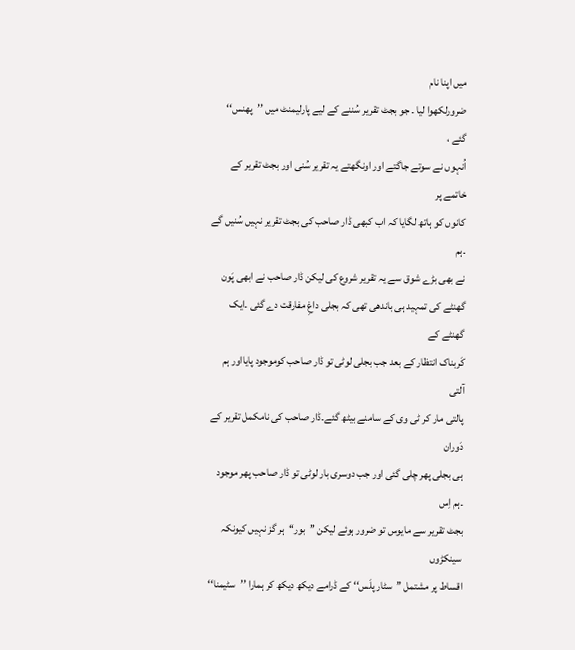میں اپنا نام
ضرورلکھوا لیا ۔ جو بجٹ تقریر سُننے کے لیے پارلیمنٹ میں ’’پھنس‘‘ گئے ،
اُنہوں نے سوتے جاگتے اور اونگھتے یہ تقریر سُنی اور بجٹ تقریر کے خاتمے پر
کانوں کو ہاتھ لگایا کہ اب کبھی ڈار صاحب کی بجٹ تقریر نہیں سُنیں گے ۔ہم
نے بھی بڑے شوق سے یہ تقریر شروع کی لیکن ڈار صاحب نے ابھی پَون
گھنٹے کی تمہید ہی باندھی تھی کہ بجلی داغِ مفارقت دے گئی ۔ایک گھنٹے کے
کَربناک انتظار کے بعد جب بجلی لوٹی تو ڈار صاحب کوموجود پایااور ہم آلتی
پالتی مار کر ٹی وی کے سامنے بیٹھ گئے۔ڈار صاحب کی نامکمل تقریر کے دَوران
ہی بجلی پھر چلی گئی اور جب دوسری بار لوٹی تو ڈار صاحب پھر موجود ۔ہم اِس
بجٹ تقریر سے مایوس تو ضرور ہوئے لیکن ’’بور‘‘ہر گز نہیں کیونکہ سینکڑوں
اقساط پر مشتمل ’’سٹار پلَس‘‘ کے ڈرامے دیکھ دیکھ کر ہمارا ’’سٹیمنا‘‘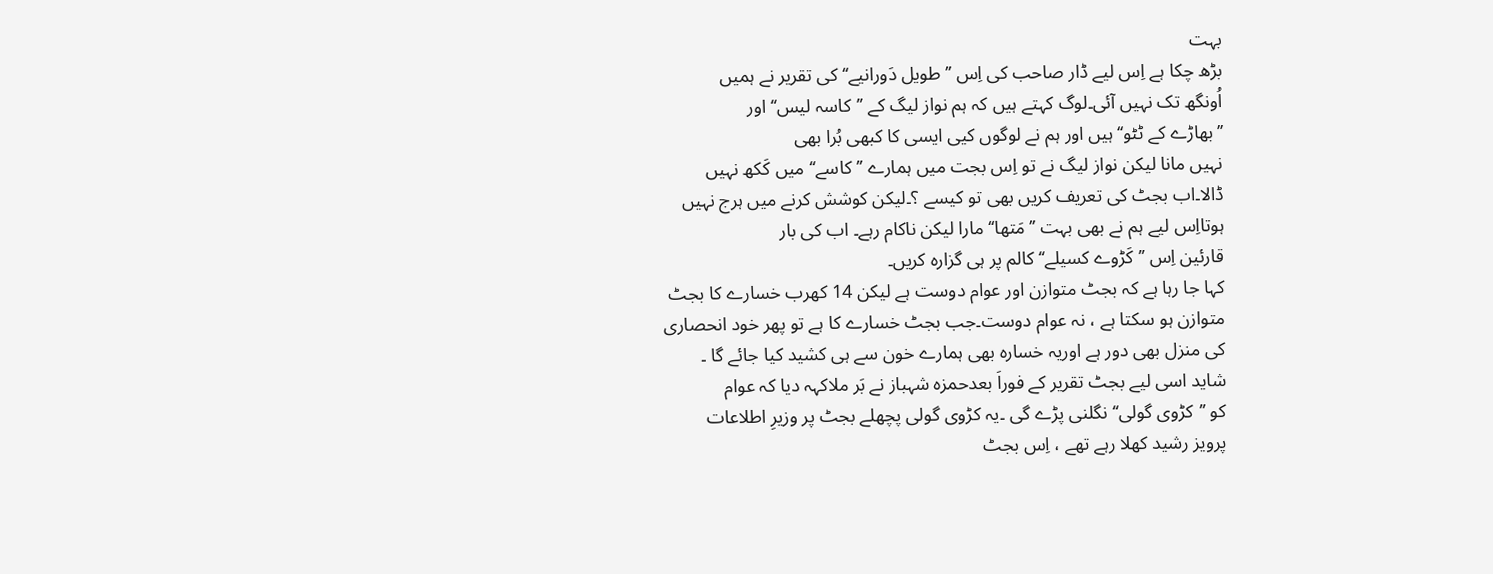بہت
بڑھ چکا ہے اِس لیے ڈار صاحب کی اِس ’’طویل دَورانیے‘‘ کی تقریر نے ہمیں
اُونگھ تک نہیں آئی۔لوگ کہتے ہیں کہ ہم نواز لیگ کے ’’کاسہ لیس‘‘ اور
’’بھاڑے کے ٹٹو‘‘ہیں اور ہم نے لوگوں کیی ایسی کا کبھی بُرا بھی
نہیں مانا لیکن نواز لیگ نے تو اِس بجت میں ہمارے ’’کاسے‘‘ میں کَکھ نہیں
ڈالا۔اب بجٹ کی تعریف کریں بھی تو کیسے ؟۔لیکن کوشش کرنے میں ہرج نہیں
ہوتااِس لیے ہم نے بھی بہت ’’مَتھا‘‘ مارا لیکن ناکام رہے۔ اب کی بار
قارئین اِس ’’کَڑوے کسیلے‘‘ کالم پر ہی گزارہ کریں۔
کہا جا رہا ہے کہ بجٹ متوازن اور عوام دوست ہے لیکن 14 کھرب خسارے کا بجٹ
متوازن ہو سکتا ہے ، نہ عوام دوست۔جب بجٹ خسارے کا ہے تو پھر خود انحصاری
کی منزل بھی دور ہے اوریہ خسارہ بھی ہمارے خون سے ہی کشید کیا جائے گا ۔
شاید اسی لیے بجٹ تقریر کے فوراَ بعدحمزہ شہباز نے بَر ملاکہہ دیا کہ عوام
کو ’’کڑوی گولی‘‘ نگلنی پڑے گی ۔یہ کڑوی گولی پچھلے بجٹ پر وزیرِ اطلاعات
پرویز رشید کھلا رہے تھے ، اِس بجٹ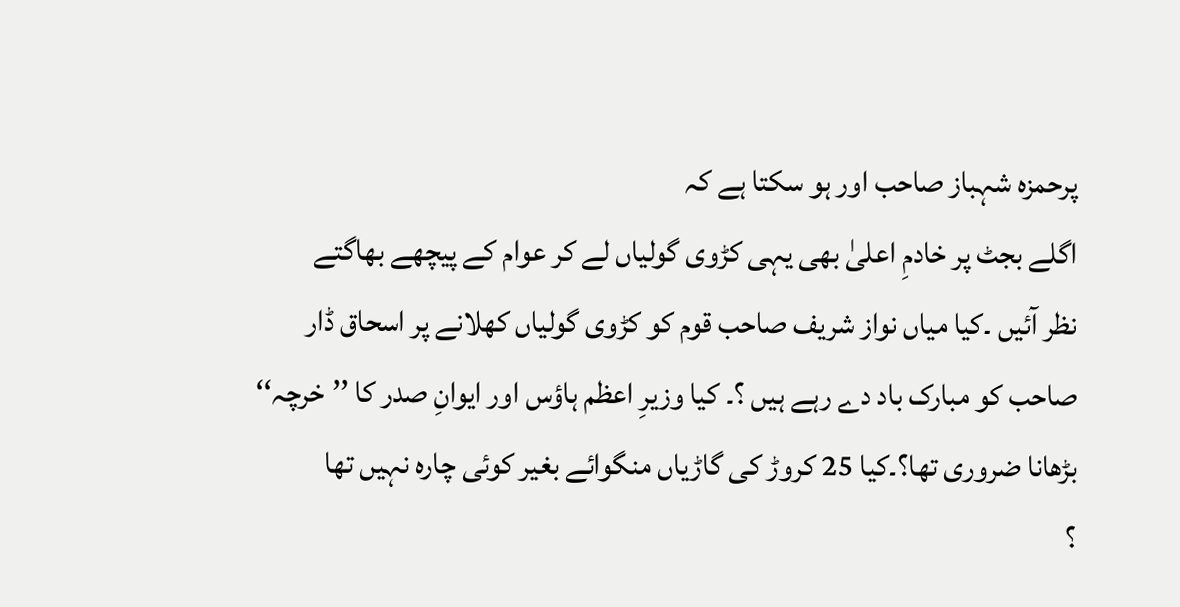پرحمزہ شہباز صاحب اور ہو سکتا ہے کہ
اگلے بجٹ پر خادمِ اعلیٰ بھی یہی کڑوی گولیاں لے کر عوام کے پیچھے بھاگتے
نظر آئیں ۔کیا میاں نواز شریف صاحب قوم کو کڑوی گولیاں کھلانے پر اسحاق ڈار
صاحب کو مبارک باد دے رہے ہیں ؟۔ کیا وزیرِ اعظم ہاؤس اور ایوانِ صدر کا ’’خرچہ‘‘
بڑھانا ضروری تھا؟۔کیا 25 کروڑ کی گاڑیاں منگوائے بغیر کوئی چارہ نہیں تھا
؟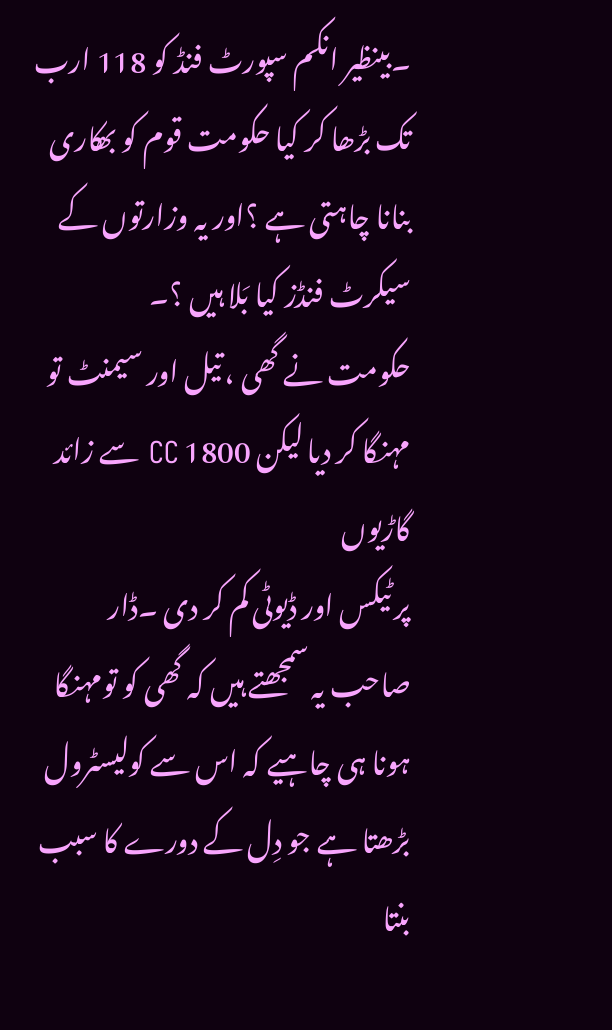۔بینظیر انکم سپورٹ فنڈ کو 118 ارب تک بڑھا کر کیا حکومت قوم کو بھکاری
بنانا چاہتی ہے ؟اور یہ وزارتوں کے سیکرٹ فنڈز کیا بَلا ہیں ؟۔
حکومت نے گھی ، تیل اور سیمنٹ تو مہنگا کر دیا لیکن 1800 CC سے زائد گاڑیوں
پر ٹیکس اور ڈیوٹی کم کر دی ۔ڈار صاحب یہ سمجھتے ہیں کہ گھی کو تومہنگا
ہونا ہی چاہیے کہ اس سے کولیسٹرول بڑھتا ہے جو دِل کے دورے کا سبب بنتا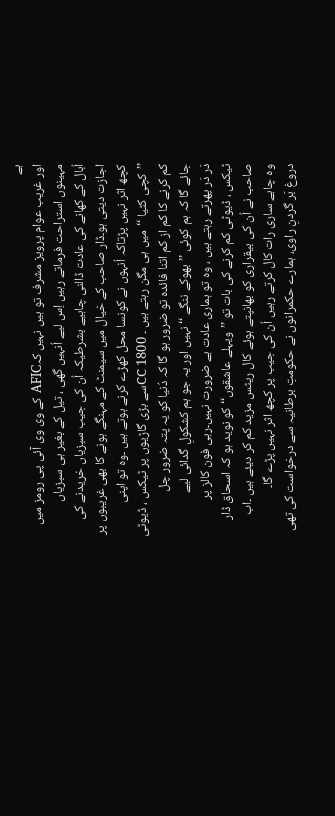ہے
اور غریب عوام پرویز مشرف تو ہیں نہیں کہAFIC کے وی وی آئی پی رومز میں
مہینوں استراحت فرماتے رہیں اِس لیے اُنہیں گھی ، تیل کے بغیر ہی سبزیاں
اُبال کے کھانے کی عادت ڈالنی چاہیے بشرطیکہ اُن کی جیب سبزیاں خریدنے کی
اجازت دیتی ہو۔ڈار صاحب کے خیال میں سیمنٹ کے مہنگے ہونے کا بھی غریبوں پر
کچھ اثر نہیں پڑتاکہ اُنہوں نے کونسا محل کھڑے کرنے ہوتے ہیں ۔وہ تو اپنی
’’کچی کٹیا ‘‘میں ہی مگن رہتے ہیں ۔ 1800 CCسے بڑی گاڑیوں پر ٹیکس ، ڈیوٹی
کم کرنے کا کم از کم اتنا فائدہ تو ضرور ہو گا کہ دُنیا کو یہ پتہ ضرور چل
جائے گا کہ ہم کوئی ’’بھوکے ننگے ‘‘ نہیں اور یہ جو ہم کشکولِ گدائی لیے
دَر دَر پھرتے رہتے ہیں ، وہ تو ہماری عادت ہے ضرورت نہیں۔رہی فون کالز پر
ٹیکس ، ڈیوٹی کم کرنے کی بات تو ’’ویہلے عاشقوں‘‘ کو نوید ہو کہ اسحاق ڈار
صاحب نے اُن کی بیقراری کو بھانپتے ہوئے کال ریٹس مزید کم کر دیئے ہیں ۔اب
وہ چاہے ساری رات کال کرتے رہیں اُن کی جیب پر کچھ اثر نہیں پڑے گا۔
دروغ بَر گردنِ راوی، ہمارے حکمرانوں نے حکومتِ برطانیہ سے درخواست کی تھی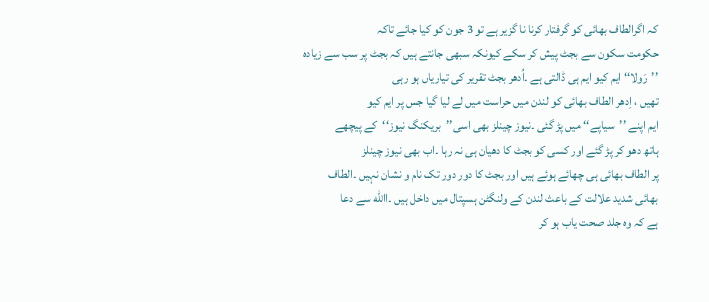کہ اگرالطاف بھائی کو گرفتار کرنا نا گزیر ہے تو 3 جون کو کیا جائے تاکہ
حکومت سکون سے بجٹ پیش کر سکے کیونکہ سبھی جانتے ہیں کہ بجٹ پر سب سے زیادہ
’’رَولا‘‘ ایم کیو ایم ہی ڈالتی ہے ۔اُدھر بجٹ تقریر کی تیاریاں ہو رہی
تھیں ، اِدھر الطاف بھائی کو لندن میں حراست میں لے لیا گیا جس پر ایم کیو
ایم اپنے ’’سیاپے‘‘ میں پڑ گئی ۔نیوز چینلز بھی اسی’’بریکنگ نیوز‘‘کے پیچھے
ہاتھ دھو کر پڑ گئے اور کسی کو بجٹ کا دھیان ہی نہ رہا ۔اب بھی نیوز چینلز
پر الطاف بھائی ہی چھائے ہوئے ہیں اور بجٹ کا دور دور تک نام و نشان نہیں ۔الطاف
بھائی شدید علالت کے باعث لندن کے ولنگٹن ہسپتال میں داخل ہیں ۔االله سے دعا
ہے کہ وہ جلد صحت یاب ہو کر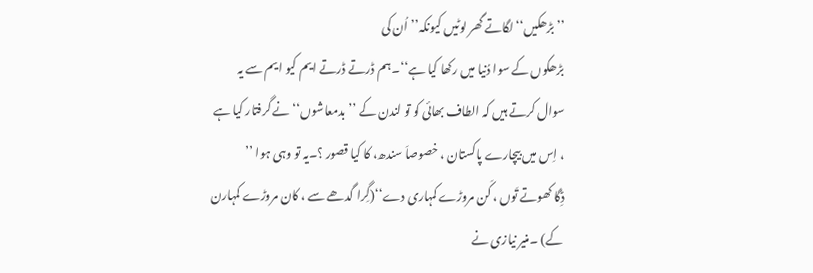’’بڑھکیں‘‘ لگاتے گھر لوٹیں کیونکہ’’ اُن کی
بڑھکوں کے سوا دُنیا میں رکھا کیا ہے‘‘۔ہم ڈرتے ڈرتے ایم کیو ایم سے یہ
سوال کرتے ہیں کہ الطاف بھائی کو تو لندن کے ’’بدمعاشوں‘‘ نے گرفتار کیا ہے
، اِس میں بیچارے پاکستان ، خصوصاَ سندھ، کا کیا قصور ؟۔یہ تو وہی ہوا ’’
ڈِگا کھوتے تَوں ، کَن مروڑے کمہاری دے‘‘(گِرا گدھے سے ، کان مروڑے کمہارن
کے) ۔منیر نیازی نے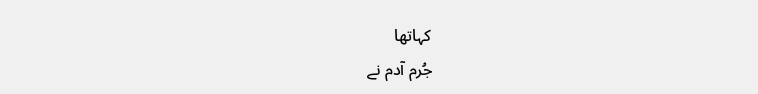کہاتھا
جُرم آدم نے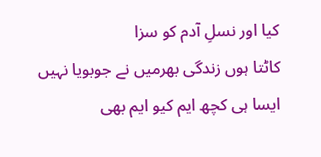کیا اور نسلِ آدم کو سزا
کاٹتا ہوں زندگی بھرمیں نے جوبویا نہیں
ایسا ہی کچھ ایم کیو ایم بھی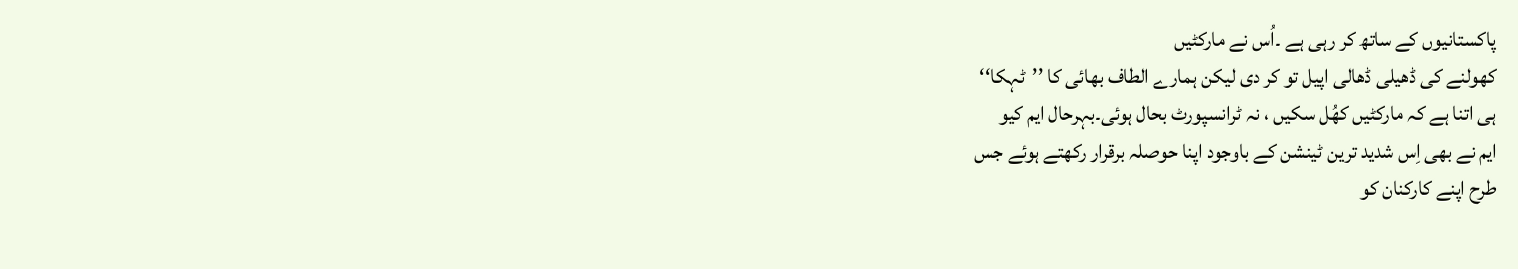پاکستانیوں کے ساتھ کر رہی ہے ۔اُس نے مارکٹیں
کھولنے کی ڈھیلی ڈھالی اپیل تو کر دی لیکن ہمارے الطاف بھائی کا ’’ٹہکا‘‘
ہی اتنا ہے کہ مارکٹیں کھُل سکیں ، نہ ٹرانسپورٹ بحال ہوئی۔بہرحال ایم کیو
ایم نے بھی اِس شدید ترین ٹینشن کے باوجود اپنا حوصلہ برقرار رکھتے ہوئے جس
طرح اپنے کارکنان کو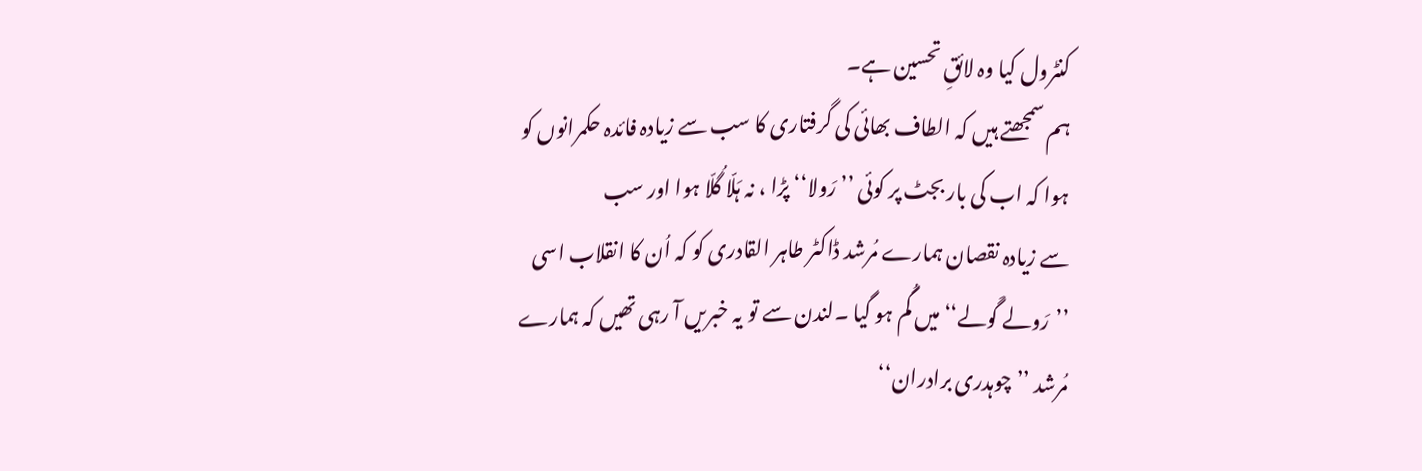کنٹرول کیا وہ لائقِ تحسین ہے۔
ہم سمجھتے ہیں کہ الطاف بھائی کی گرفتاری کا سب سے زیادہ فائدہ حکمرانوں کو
ہوا کہ اب کی بار بجٹ پر کوئی ’’ رَولا‘‘ پڑا ، نہ ہَلّا گُلّا ہوا اور سب
سے زیادہ نقصان ہمارے مُرشد ڈاکٹر طاہر القادری کو کہ اُن کا انقلاب اسی
’’رَولے گَولے‘‘ میں گُم ہو گیا ۔لندن سے تو یہ خبریں آ رہی تھیں کہ ہمارے
مُرشد ’’چوہدری برادران‘‘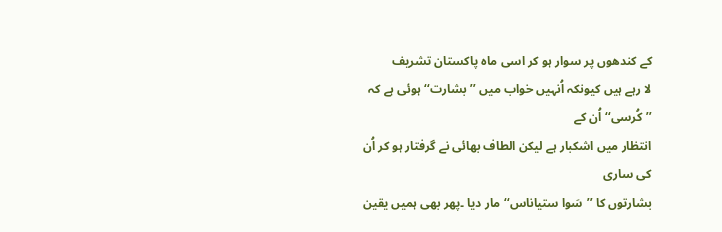کے کندھوں پر سوار ہو کر اسی ماہ پاکستان تشریف
لا رہے ہیں کیونکہ اُنہیں خواب میں ’’بشارت‘‘ ہوئی ہے کہ ’’کُرسی‘‘ اُن کے
انتظار میں اشکبار ہے لیکن الطاف بھائی نے گرفتار ہو کر اُن کی ساری
بشارتوں کا ’’سَوا ستیاناس‘‘ مار دیا ۔پھر بھی ہمیں یقین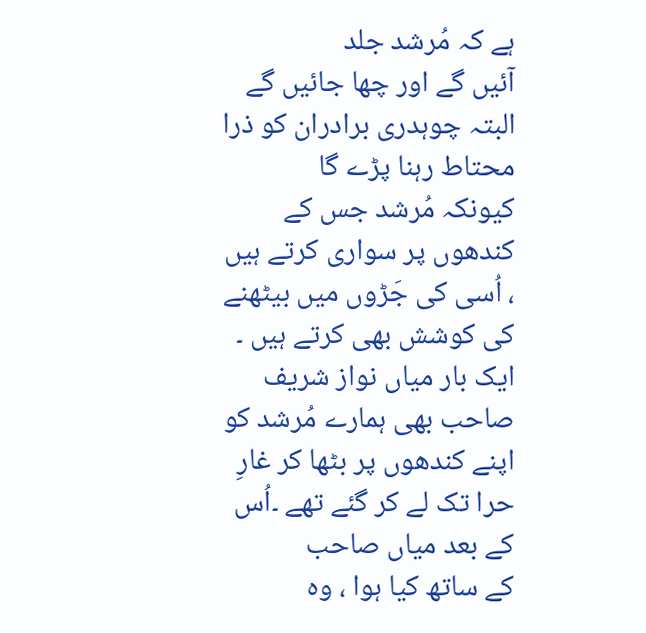ہے کہ مُرشد جلد
آئیں گے اور چھا جائیں گے البتہ چوہدری برادران کو ذرا محتاط رہنا پڑے گا
کیونکہ مُرشد جس کے کندھوں پر سواری کرتے ہیں ، اُسی کی جَڑوں میں بیٹھنے
کی کوشش بھی کرتے ہیں ۔ ایک بار میاں نواز شریف صاحب بھی ہمارے مُرشد کو
اپنے کندھوں پر بٹھا کر غارِ حرا تک لے کر گئے تھے ۔اُس کے بعد میاں صاحب
کے ساتھ کیا ہوا ، وہ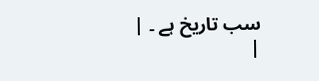سب تاریخ ہے ۔ |
|